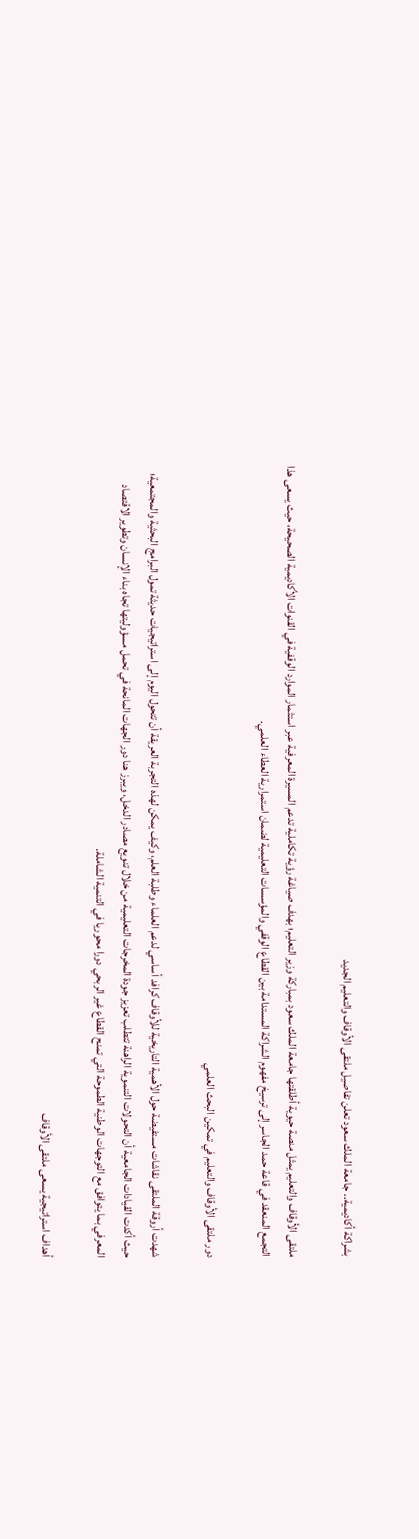بشراكة أكاديمية.. جامعة الملك سعود تعلن تفاصيل ملتقى الأوقاف والتعليم الجديد

ملتقى الأوقاف والتعليم يمثل منصة حيوية أطلقتها جامعة الملك سعود بمباركة وزير التعليم؛ بهدف صياغة رؤية تكاملية تدعم المسيرة المعرفية عبر استثمار الموارد الوقفية في القنوات الأكاديمية الصحيحة، حيث يسعى هذا التجمع المنعقد في قاعة حمد الجاسر إلى ترسيخ مفهوم الشراكة المستدامة بين القطاع الوقفي والمؤسسات التعليمية لضمان استمرارية العطاء العلمي.

دور ملتقى الأوقاف والتعليم في تمكين البحث العلمي

شهدت أروقة الملتقى نقاشات مستفيضة حول الأهمية التاريخية للأوقاف كرافد أساسي لدعم العلماء وطلبة العلم، وكيف يمكن لهذه التجربة العريقة أن تتحول اليوم إلى استراتيجيات حديثة تمول البرامج البحثية والمجتمعية؛ حيث أكدت القيادات الجامعية أن التحولات التنموية الراهنة تتطلب تعزيز جودة المخرجات التعليمية من خلال تنويع مصادر الدخل، ويبرز هنا دور الجهات المانحة في تحمل مسؤوليتها تجاه بناء الإنسان وتطوير الاقتصاد المعرفي بما يتوافق مع التوجهات الوطنية الطموحة التي تمنح القطاع غير الربحي دورا محوريا في التنمية الشاملة.

أهداف استراتيجية يسعى ملتقى الأوقاف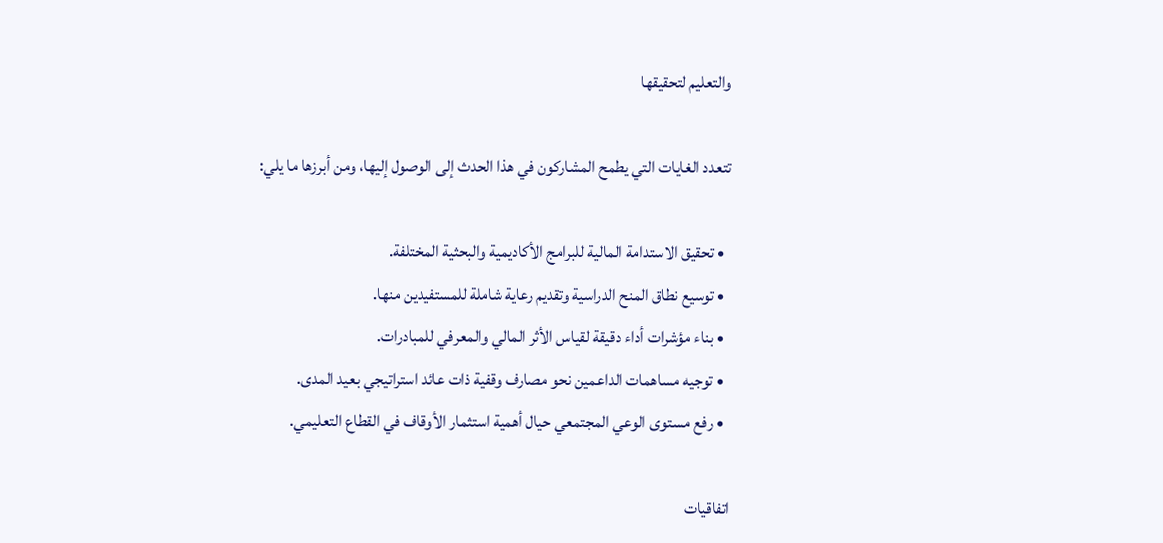والتعليم لتحقيقها

تتعدد الغايات التي يطمح المشاركون في هذا الحدث إلى الوصول إليها، ومن أبرزها ما يلي:

  • تحقيق الاستدامة المالية للبرامج الأكاديمية والبحثية المختلفة.
  • توسيع نطاق المنح الدراسية وتقديم رعاية شاملة للمستفيدين منها.
  • بناء مؤشرات أداء دقيقة لقياس الأثر المالي والمعرفي للمبادرات.
  • توجيه مساهمات الداعمين نحو مصارف وقفية ذات عائد استراتيجي بعيد المدى.
  • رفع مستوى الوعي المجتمعي حيال أهمية استثمار الأوقاف في القطاع التعليمي.

اتفاقيات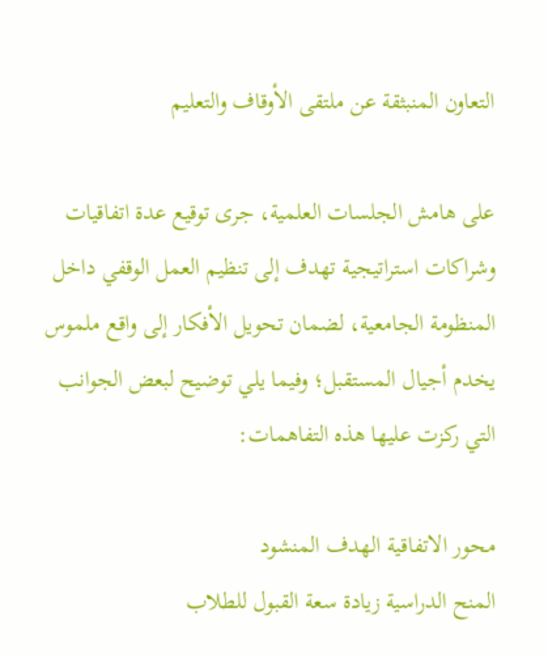التعاون المنبثقة عن ملتقى الأوقاف والتعليم

على هامش الجلسات العلمية، جرى توقيع عدة اتفاقيات وشراكات استراتيجية تهدف إلى تنظيم العمل الوقفي داخل المنظومة الجامعية، لضمان تحويل الأفكار إلى واقع ملموس يخدم أجيال المستقبل؛ وفيما يلي توضيح لبعض الجوانب التي ركزت عليها هذه التفاهمات:

محور الاتفاقية الهدف المنشود
المنح الدراسية زيادة سعة القبول للطلاب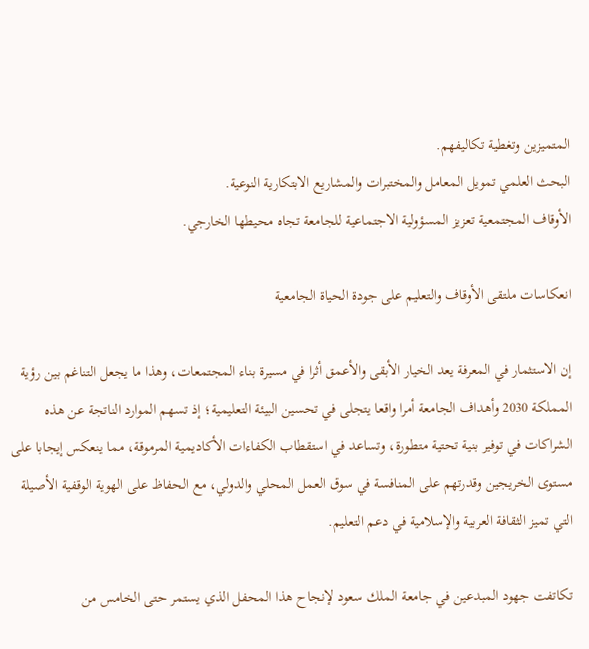المتميزين وتغطية تكاليفهم.
البحث العلمي تمويل المعامل والمختبرات والمشاريع الابتكارية النوعية.
الأوقاف المجتمعية تعزيز المسؤولية الاجتماعية للجامعة تجاه محيطها الخارجي.

انعكاسات ملتقى الأوقاف والتعليم على جودة الحياة الجامعية

إن الاستثمار في المعرفة يعد الخيار الأبقى والأعمق أثرا في مسيرة بناء المجتمعات، وهذا ما يجعل التناغم بين رؤية المملكة 2030 وأهداف الجامعة أمرا واقعا يتجلى في تحسين البيئة التعليمية؛ إذ تسهم الموارد الناتجة عن هذه الشراكات في توفير بنية تحتية متطورة، وتساعد في استقطاب الكفاءات الأكاديمية المرموقة، مما ينعكس إيجابا على مستوى الخريجين وقدرتهم على المنافسة في سوق العمل المحلي والدولي، مع الحفاظ على الهوية الوقفية الأصيلة التي تميز الثقافة العربية والإسلامية في دعم التعليم.

تكاتفت جهود المبدعين في جامعة الملك سعود لإنجاح هذا المحفل الذي يستمر حتى الخامس من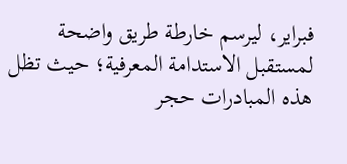فبراير، ليرسم خارطة طريق واضحة لمستقبل الاستدامة المعرفية؛ حيث تظل هذه المبادرات حجر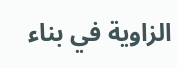الزاوية في بناء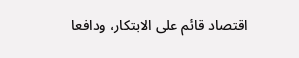اقتصاد قائم على الابتكار، ودافعا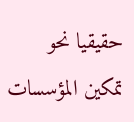حقيقيا نحو تمكين المؤسسات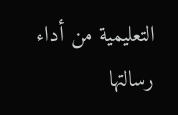التعليمية من أداء رسالتها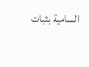السامية بثبات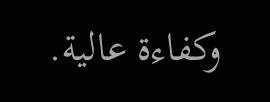وكفاءة عالية.